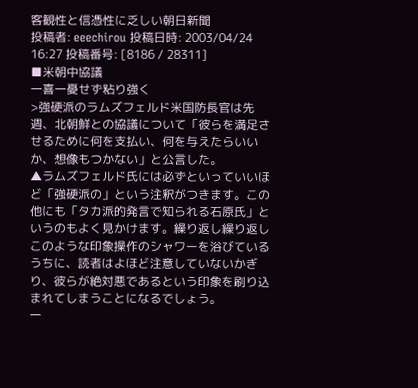客観性と信憑性に乏しい朝日新聞
投稿者: eeechirou 投稿日時: 2003/04/24 16:27 投稿番号: [8186 / 28311]
■米朝中協議
一喜一憂せず粘り強く
>強硬派のラムズフェルド米国防長官は先週、北朝鮮との協議について「彼らを満足させるために何を支払い、何を与えたらいいか、想像もつかない」と公言した。
▲ラムズフェルド氏には必ずといっていいほど「強硬派の」という注釈がつきます。この他にも「タカ派的発言で知られる石原氏」というのもよく見かけます。繰り返し繰り返しこのような印象操作のシャワーを浴びているうちに、読者はよほど注意していないかぎり、彼らが絶対悪であるという印象を刷り込まれてしまうことになるでしょう。
一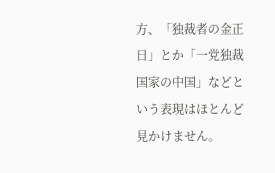方、「独裁者の金正日」とか「一党独裁国家の中国」などという表現はほとんど見かけません。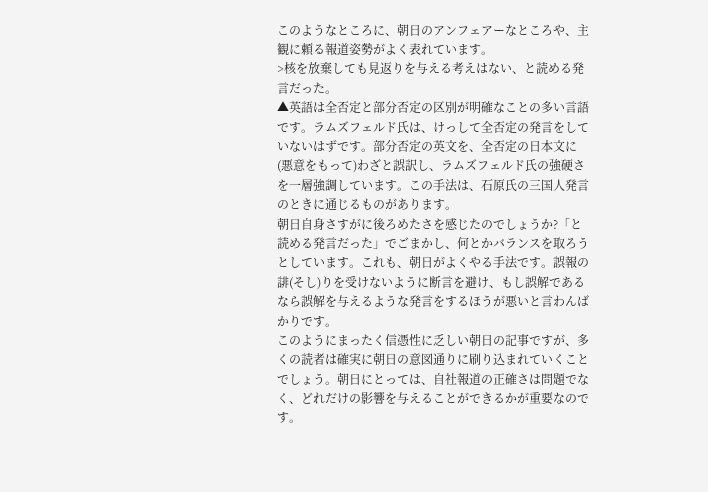このようなところに、朝日のアンフェアーなところや、主観に頼る報道姿勢がよく表れています。
>核を放棄しても見返りを与える考えはない、と読める発言だった。
▲英語は全否定と部分否定の区別が明確なことの多い言語です。ラムズフェルド氏は、けっして全否定の発言をしていないはずです。部分否定の英文を、全否定の日本文に(悪意をもって)わざと誤訳し、ラムズフェルド氏の強硬さを一層強調しています。この手法は、石原氏の三国人発言のときに通じるものがあります。
朝日自身さすがに後ろめたさを感じたのでしょうか?「と読める発言だった」でごまかし、何とかバランスを取ろうとしています。これも、朝日がよくやる手法です。誤報の誹(そし)りを受けないように断言を避け、もし誤解であるなら誤解を与えるような発言をするほうが悪いと言わんばかりです。
このようにまったく信憑性に乏しい朝日の記事ですが、多くの読者は確実に朝日の意図通りに刷り込まれていくことでしょう。朝日にとっては、自社報道の正確さは問題でなく、どれだけの影響を与えることができるかが重要なのです。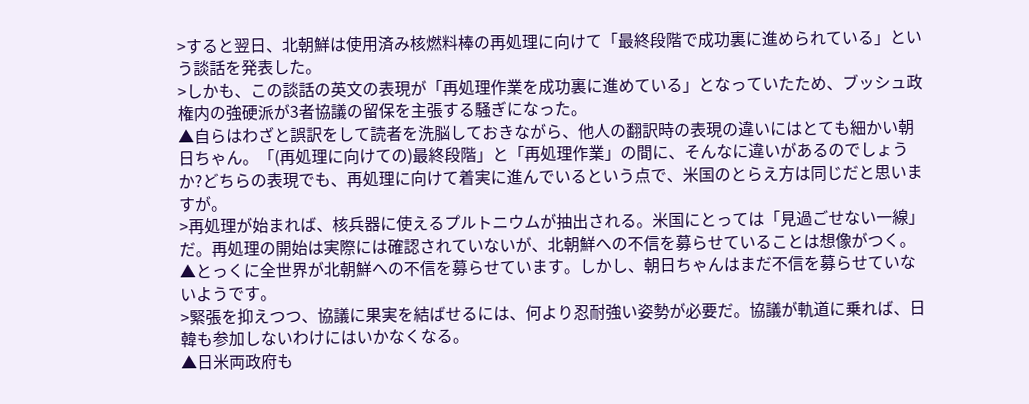>すると翌日、北朝鮮は使用済み核燃料棒の再処理に向けて「最終段階で成功裏に進められている」という談話を発表した。
>しかも、この談話の英文の表現が「再処理作業を成功裏に進めている」となっていたため、ブッシュ政権内の強硬派が3者協議の留保を主張する騒ぎになった。
▲自らはわざと誤訳をして読者を洗脳しておきながら、他人の翻訳時の表現の違いにはとても細かい朝日ちゃん。「(再処理に向けての)最終段階」と「再処理作業」の間に、そんなに違いがあるのでしょうか?どちらの表現でも、再処理に向けて着実に進んでいるという点で、米国のとらえ方は同じだと思いますが。
>再処理が始まれば、核兵器に使えるプルトニウムが抽出される。米国にとっては「見過ごせない一線」だ。再処理の開始は実際には確認されていないが、北朝鮮への不信を募らせていることは想像がつく。
▲とっくに全世界が北朝鮮への不信を募らせています。しかし、朝日ちゃんはまだ不信を募らせていないようです。
>緊張を抑えつつ、協議に果実を結ばせるには、何より忍耐強い姿勢が必要だ。協議が軌道に乗れば、日韓も参加しないわけにはいかなくなる。
▲日米両政府も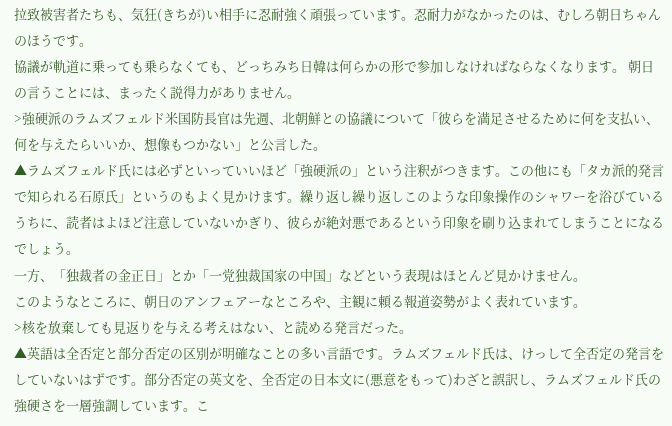拉致被害者たちも、気狂(きちが)い相手に忍耐強く頑張っています。忍耐力がなかったのは、むしろ朝日ちゃんのほうです。
協議が軌道に乗っても乗らなくても、どっちみち日韓は何らかの形で参加しなければならなくなります。 朝日の言うことには、まったく説得力がありません。
>強硬派のラムズフェルド米国防長官は先週、北朝鮮との協議について「彼らを満足させるために何を支払い、何を与えたらいいか、想像もつかない」と公言した。
▲ラムズフェルド氏には必ずといっていいほど「強硬派の」という注釈がつきます。この他にも「タカ派的発言で知られる石原氏」というのもよく見かけます。繰り返し繰り返しこのような印象操作のシャワーを浴びているうちに、読者はよほど注意していないかぎり、彼らが絶対悪であるという印象を刷り込まれてしまうことになるでしょう。
一方、「独裁者の金正日」とか「一党独裁国家の中国」などという表現はほとんど見かけません。
このようなところに、朝日のアンフェアーなところや、主観に頼る報道姿勢がよく表れています。
>核を放棄しても見返りを与える考えはない、と読める発言だった。
▲英語は全否定と部分否定の区別が明確なことの多い言語です。ラムズフェルド氏は、けっして全否定の発言をしていないはずです。部分否定の英文を、全否定の日本文に(悪意をもって)わざと誤訳し、ラムズフェルド氏の強硬さを一層強調しています。こ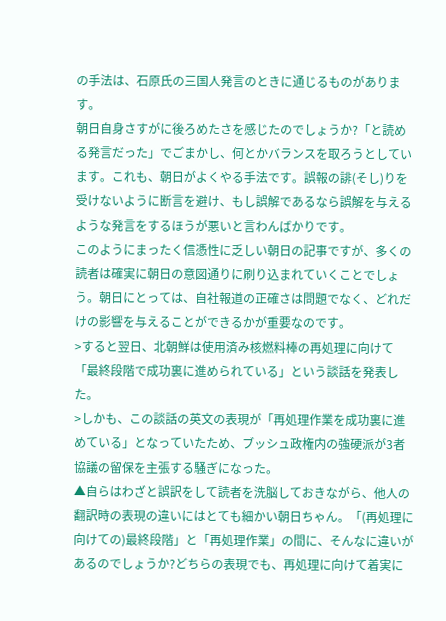の手法は、石原氏の三国人発言のときに通じるものがあります。
朝日自身さすがに後ろめたさを感じたのでしょうか?「と読める発言だった」でごまかし、何とかバランスを取ろうとしています。これも、朝日がよくやる手法です。誤報の誹(そし)りを受けないように断言を避け、もし誤解であるなら誤解を与えるような発言をするほうが悪いと言わんばかりです。
このようにまったく信憑性に乏しい朝日の記事ですが、多くの読者は確実に朝日の意図通りに刷り込まれていくことでしょう。朝日にとっては、自社報道の正確さは問題でなく、どれだけの影響を与えることができるかが重要なのです。
>すると翌日、北朝鮮は使用済み核燃料棒の再処理に向けて「最終段階で成功裏に進められている」という談話を発表した。
>しかも、この談話の英文の表現が「再処理作業を成功裏に進めている」となっていたため、ブッシュ政権内の強硬派が3者協議の留保を主張する騒ぎになった。
▲自らはわざと誤訳をして読者を洗脳しておきながら、他人の翻訳時の表現の違いにはとても細かい朝日ちゃん。「(再処理に向けての)最終段階」と「再処理作業」の間に、そんなに違いがあるのでしょうか?どちらの表現でも、再処理に向けて着実に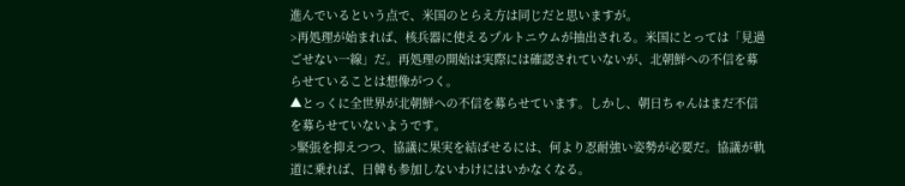進んでいるという点で、米国のとらえ方は同じだと思いますが。
>再処理が始まれば、核兵器に使えるプルトニウムが抽出される。米国にとっては「見過ごせない一線」だ。再処理の開始は実際には確認されていないが、北朝鮮への不信を募らせていることは想像がつく。
▲とっくに全世界が北朝鮮への不信を募らせています。しかし、朝日ちゃんはまだ不信を募らせていないようです。
>緊張を抑えつつ、協議に果実を結ばせるには、何より忍耐強い姿勢が必要だ。協議が軌道に乗れば、日韓も参加しないわけにはいかなくなる。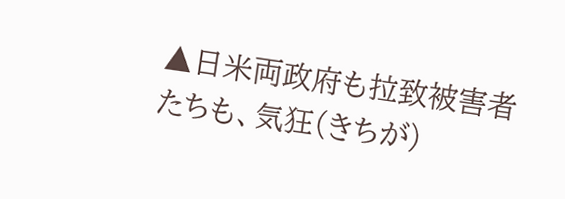▲日米両政府も拉致被害者たちも、気狂(きちが)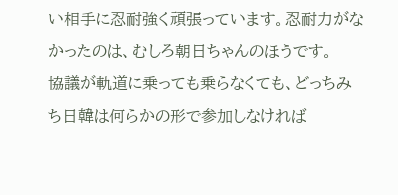い相手に忍耐強く頑張っています。忍耐力がなかったのは、むしろ朝日ちゃんのほうです。
協議が軌道に乗っても乗らなくても、どっちみち日韓は何らかの形で参加しなければ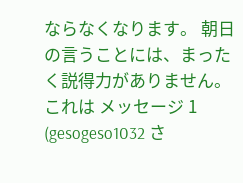ならなくなります。 朝日の言うことには、まったく説得力がありません。
これは メッセージ 1 (gesogeso1032 さ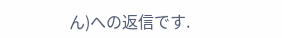ん)への返信です.